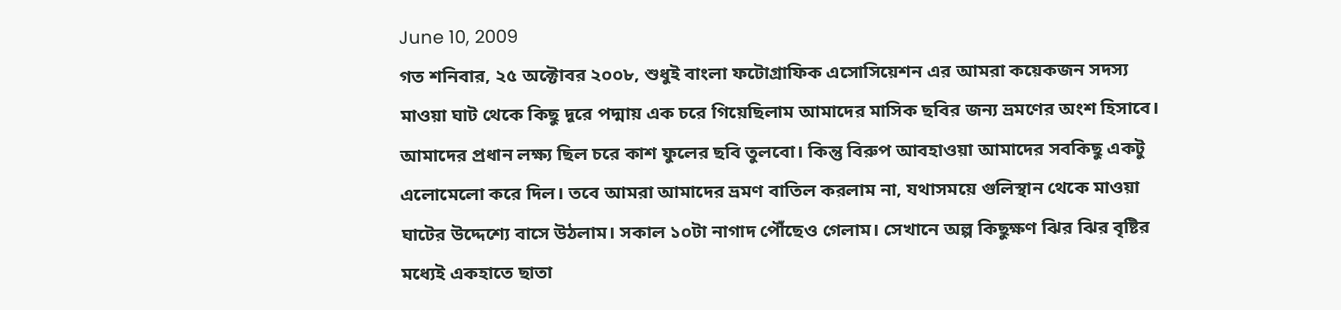June 10, 2009
গত শনিবার, ২৫ অক্টোবর ২০০৮, শুধুই বাংলা ফটোগ্রাফিক এসোসিয়েশন এর আমরা কয়েকজন সদস্য মাওয়া ঘাট থেকে কিছু দূরে পদ্মায় এক চরে গিয়েছিলাম আমাদের মাসিক ছবির জন্য ভ্রমণের অংশ হিসাবে। আমাদের প্রধান লক্ষ্য ছিল চরে কাশ ফুলের ছবি তুলবো। কিন্তু বিরুপ আবহাওয়া আমাদের সবকিছু একটু এলোমেলো করে দিল। তবে আমরা আমাদের ভ্রমণ বাতিল করলাম না, যথাসময়ে গুলিস্থান থেকে মাওয়া ঘাটের উদ্দেশ্যে বাসে উঠলাম। সকাল ১০টা নাগাদ পৌঁছেও গেলাম। সেখানে অল্প কিছুক্ষণ ঝির ঝির বৃষ্টির মধ্যেই একহাতে ছাতা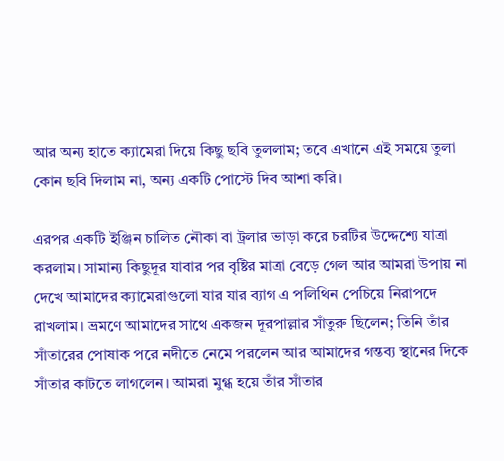আর অন্য হাতে ক্যামেরা দিয়ে কিছু ছবি তুললাম; তবে এখানে এই সময়ে তুলা কোন ছবি দিলাম না, অন্য একটি পোস্টে দিব আশা করি।

এরপর একটি ইঞ্জিন চালিত নৌকা বা ট্রলার ভাড়া করে চরটির উদ্দেশ্যে যাত্রা করলাম। সামান্য কিছুদূর যাবার পর বৃষ্টির মাত্রা বেড়ে গেল আর আমরা উপায় না দেখে আমাদের ক্যামেরাগুলো যার যার ব্যাগ এ পলিথিন পেচিয়ে নিরাপদে রাখলাম। ভ্রমণে আমাদের সাথে একজন দূরপাল্লার সাঁতুরু ছিলেন; তিনি তাঁর সাঁতারের পোষাক পরে নদীতে নেমে পরলেন আর আমাদের গন্তব্য স্থানের দিকে সাঁতার কাটতে লাগলেন। আমরা মুগ্ধ হয়ে তাঁর সাঁতার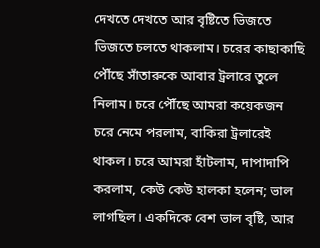দেখতে দেখতে আর বৃষ্টিতে ভিজতে ভিজতে চলতে থাকলাম। চরের কাছাকাছি পৌঁছে সাঁতারুকে আবার ট্রলারে তুলে নিলাম। চরে পৌঁছে আমরা কয়েকজন চরে নেমে পরলাম, বাকিরা ট্রলারেই থাকল। চরে আমরা হাঁটলাম, দাপাদাপি করলাম, কেউ কেউ হালকা হলেন; ভাল লাগছিল। একদিকে বেশ ভাল বৃষ্টি, আর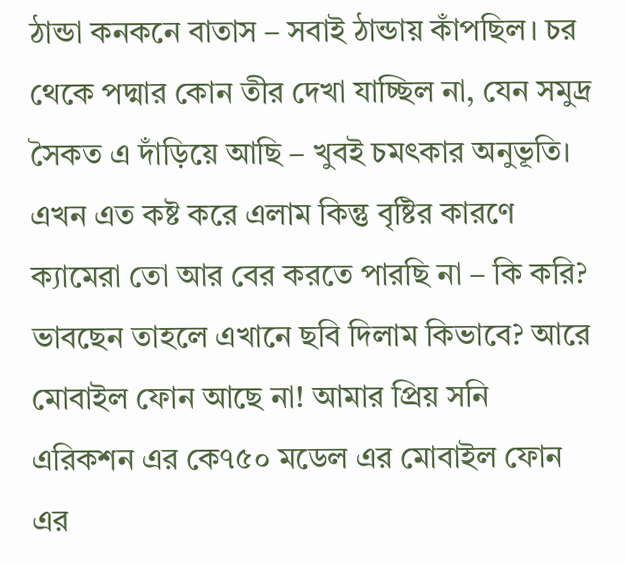ঠান্ডা কনকনে বাতাস – সবাই ঠান্ডায় কাঁপছিল। চর থেকে পদ্মার কোন তীর দেখা যাচ্ছিল না, যেন সমুদ্র সৈকত এ দাঁড়িয়ে আছি – খুবই চমৎকার অনুভূতি। এখন এত কষ্ট করে এলাম কিন্তু বৃষ্টির কারণে ক্যামেরা তো আর বের করতে পারছি না – কি করি? ভাবছেন তাহলে এখানে ছবি দিলাম কিভাবে? আরে মোবাইল ফোন আছে না! আমার প্রিয় সনি এরিকশন এর কে৭৫০ মডেল এর মোবাইল ফোন এর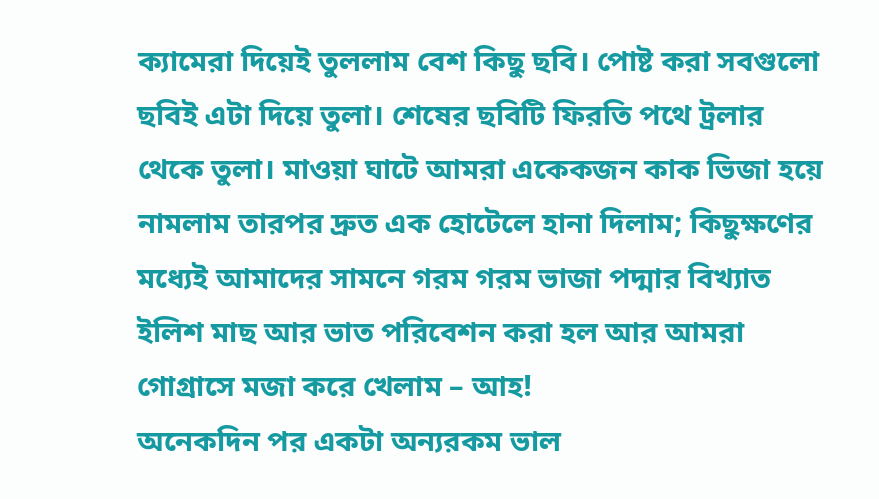ক্যামেরা দিয়েই তুললাম বেশ কিছু ছবি। পোষ্ট করা সবগুলো ছবিই এটা দিয়ে তুলা। শেষের ছবিটি ফিরতি পথে ট্রলার থেকে তুলা। মাওয়া ঘাটে আমরা একেকজন কাক ভিজা হয়ে নামলাম তারপর দ্রুত এক হোটেলে হানা দিলাম; কিছুক্ষণের মধ্যেই আমাদের সামনে গরম গরম ভাজা পদ্মার বিখ্যাত ইলিশ মাছ আর ভাত পরিবেশন করা হল আর আমরা গোগ্রাসে মজা করে খেলাম – আহ!
অনেকদিন পর একটা অন্যরকম ভাল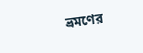ভ্রমণের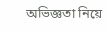অভিজ্ঞতা নিয়ে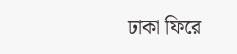ঢাকা ফিরে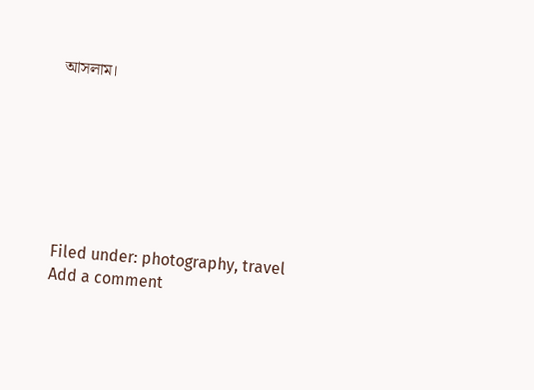আসলাম।







Filed under: photography, travel
Add a comment